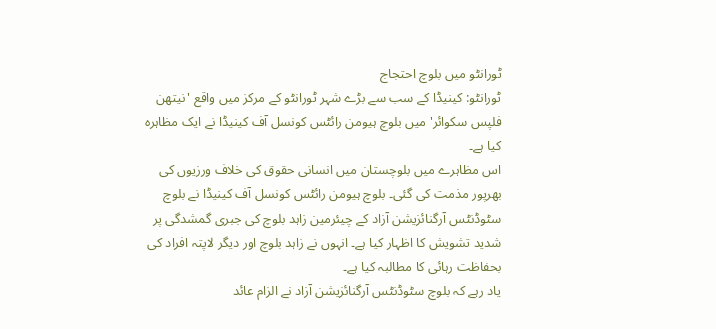ٹورانٹو میں بلوچ احتجاج
ٹورانٹو: کینیڈا کے سب سے بڑے شہر ٹورانٹو کے مرکز میں واقع 'نیتھن فلپس سکوائر' میں بلوچ ہیومن رائٹس کونسل آف کینیڈا نے ایک مظاہرہ کیا ہے۔
اس مظاہرے میں بلوچستان میں انسانی حقوق کی خلاف ورزیوں کی بھرپور مذمت کی گئی۔ بلوچ ہیومن رائٹس کونسل آف کینیڈا نے بلوچ سٹوڈنٹس آرگنائزیشن آزاد کے چیئرمین زاہد بلوچ کی جبری گمشدگی پر شدید تشویش کا اظہار کیا ہے۔ انہوں نے زاہد بلوچ اور دیگر لاپتہ افراد کی بحفاظت رہائی کا مطالبہ کیا ہے۔
یاد رہے کہ بلوچ سٹوڈنٹس آرگنائزیشن آزاد نے الزام عائد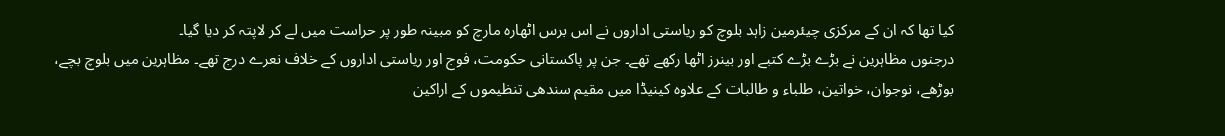کیا تھا کہ ان کے مرکزی چیئرمین زاہد بلوچ کو ریاستی اداروں نے اس برس اٹھارہ مارچ کو مبینہ طور پر حراست میں لے کر لاپتہ کر دیا گیا۔
درجنوں مظاہرین نے بڑے بڑے کتبے اور بینرز اٹھا رکھے تھے۔ جن پر پاکستانی حکومت، فوج اور ریاستی اداروں کے خلاف نعرے درج تھے۔ مظاہرین میں بلوچ بچے، بوڑھے، نوجوان، خواتین، طلباء و طالبات کے علاوہ کینیڈا میں مقیم سندھی تنظیموں کے اراکین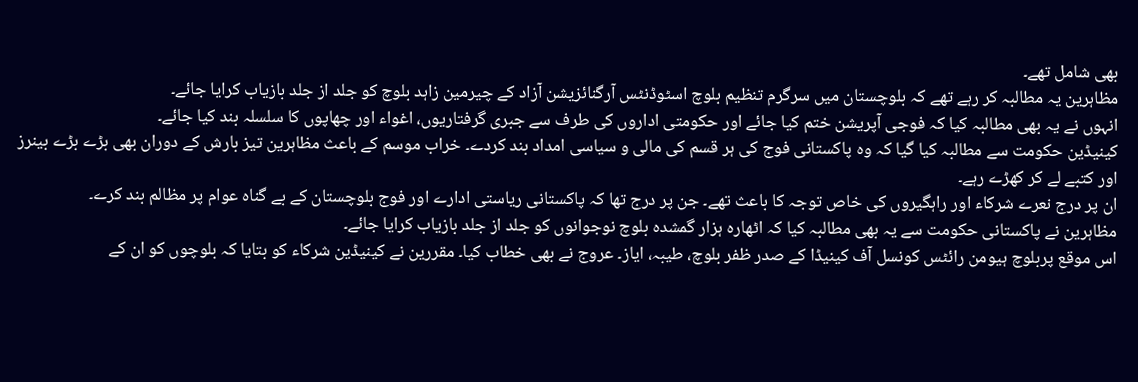بھی شامل تھے۔
مظاہرین یہ مطالبہ کر رہے تھے کہ بلوچستان میں سرگرم تنظیم بلوچ اسٹوڈنٹس آرگنائزیشن آزاد کے چیرمین زاہد بلوچ کو جلد از جلد بازیاب کرایا جائے۔
انہوں نے یہ بھی مطالبہ کیا کہ فوجی آپریشن ختم کیا جائے اور حکومتی اداروں کی طرف سے جبری گرفتاریوں، اغواء اور چھاپوں کا سلسلہ بند کیا جائے۔
کینیڈین حکومت سے مطالبہ کیا گیا کہ وہ پاکستانی فوج کی ہر قسم کی مالی و سیاسی امداد بند کردے۔ خراب موسم کے باعث مظاہرین تیز بارش کے دوران بھی بڑے بڑے بینرز اور کتبے لے کر کھڑے رہے۔
ان پر درج نعرے شرکاء اور راہگیروں کی خاص توجہ کا باعث تھے۔ جن پر درج تھا کہ پاکستانی ریاستی ادارے اور فوج بلوچستان کے بے گناہ عوام پر مظالم بند کرے۔
مظاہرین نے پاکستانی حکومت سے یہ بھی مطالبہ کیا کہ اٹھارہ ہزار گمشدہ بلوچ نوجوانوں کو جلد از جلد بازیاب کرایا جائے۔
اس موقع پربلوچ ہیومن رائٹس کونسل آف کینیڈا کے صدر ظفر بلوچ، طیبہ، ایاز۔ عروج نے بھی خطاب کیا۔ مقررین نے کینیڈین شرکاء کو بتایا کہ بلوچوں کو ان کے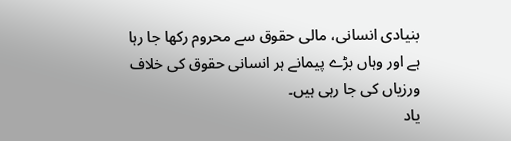بنیادی انسانی، مالی حقوق سے محروم رکھا جا رہا ہے اور وہاں بڑے پیمانے ہر انسانی حقوق کی خلاف ورزیاں کی جا رہی ہیں۔
یاد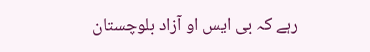رہے کہ بی ایس او آزاد بلوچستان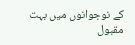کے نوجوانوں میں بہت مقبول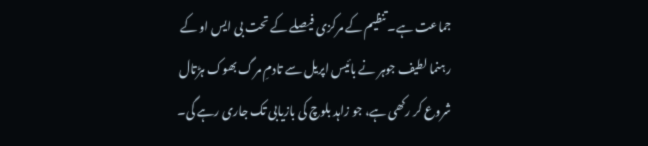جماعت ہے۔ تنظیم کے مرکزی فیصلے کے تحت بی ایس او کے رہنما لطیف جوہر نے بائیس اپریل سے تادمِ مرگ بھوک ہڑتال شروع کر رکھی ہے، جو زاہد بلوچ کی بازیابی تک جاری رہے گی۔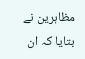مظاہرین نے بتایا کہ ان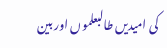کی امیدیں طالبعلموں اور بین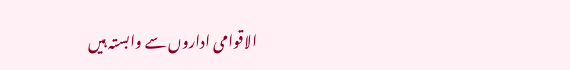الاقوامی اداروں سے وابستہ ہیں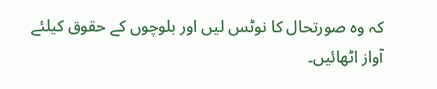کہ وہ صورتحال کا نوٹس لیں اور بلوچوں کے حقوق کیلئے آواز اٹھائیں۔